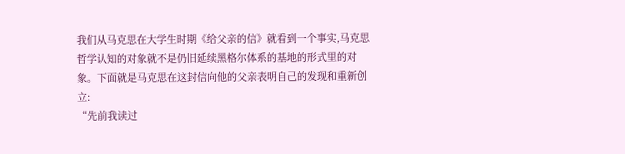我们从马克思在大学生时期《给父亲的信》就看到一个事实,马克思哲学认知的对象就不是仍旧延续黑格尔体系的基地的形式里的对象。下面就是马克思在这封信向他的父亲表明自己的发现和重新创立:
“先前我读过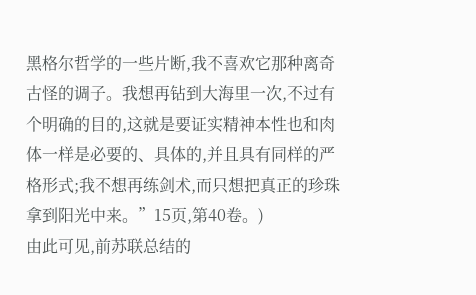黑格尔哲学的一些片断,我不喜欢它那种离奇古怪的调子。我想再钻到大海里一次,不过有个明确的目的,这就是要证实精神本性也和肉体一样是必要的、具体的,并且具有同样的严格形式;我不想再练剑术,而只想把真正的珍珠拿到阳光中来。”15页,第40卷。)
由此可见,前苏联总结的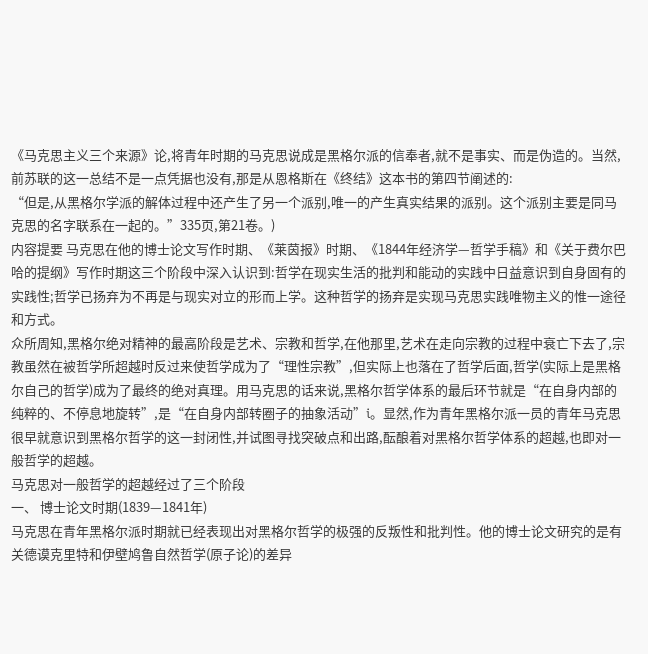《马克思主义三个来源》论,将青年时期的马克思说成是黑格尔派的信奉者,就不是事实、而是伪造的。当然,前苏联的这一总结不是一点凭据也没有,那是从恩格斯在《终结》这本书的第四节阐述的:
“但是,从黑格尔学派的解体过程中还产生了另一个派别,唯一的产生真实结果的派别。这个派别主要是同马克思的名字联系在一起的。”335页,第21卷。)
内容提要 马克思在他的博士论文写作时期、《莱茵报》时期、《1844年经济学—哲学手稿》和《关于费尔巴哈的提纲》写作时期这三个阶段中深入认识到:哲学在现实生活的批判和能动的实践中日益意识到自身固有的实践性;哲学已扬弃为不再是与现实对立的形而上学。这种哲学的扬弃是实现马克思实践唯物主义的惟一途径和方式。
众所周知,黑格尔绝对精神的最高阶段是艺术、宗教和哲学,在他那里,艺术在走向宗教的过程中衰亡下去了,宗教虽然在被哲学所超越时反过来使哲学成为了“理性宗教”,但实际上也落在了哲学后面,哲学(实际上是黑格尔自己的哲学)成为了最终的绝对真理。用马克思的话来说,黑格尔哲学体系的最后环节就是“在自身内部的纯粹的、不停息地旋转”,是“在自身内部转圈子的抽象活动”i。显然,作为青年黑格尔派一员的青年马克思很早就意识到黑格尔哲学的这一封闭性,并试图寻找突破点和出路,酝酿着对黑格尔哲学体系的超越,也即对一般哲学的超越。
马克思对一般哲学的超越经过了三个阶段
一、 博士论文时期(1839—1841年)
马克思在青年黑格尔派时期就已经表现出对黑格尔哲学的极强的反叛性和批判性。他的博士论文研究的是有关德谟克里特和伊壁鸠鲁自然哲学(原子论)的差异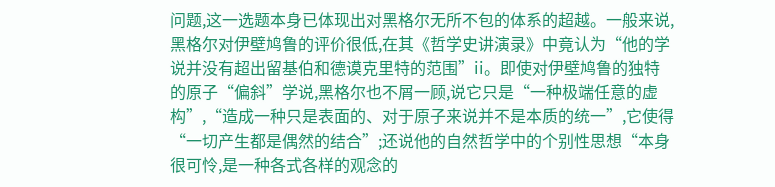问题,这一选题本身已体现出对黑格尔无所不包的体系的超越。一般来说,黑格尔对伊壁鸠鲁的评价很低,在其《哲学史讲演录》中竟认为“他的学说并没有超出留基伯和德谟克里特的范围”ii。即使对伊壁鸠鲁的独特的原子“偏斜”学说,黑格尔也不屑一顾,说它只是“一种极端任意的虚构”,“造成一种只是表面的、对于原子来说并不是本质的统一”,它使得“一切产生都是偶然的结合”;还说他的自然哲学中的个别性思想“本身很可怜,是一种各式各样的观念的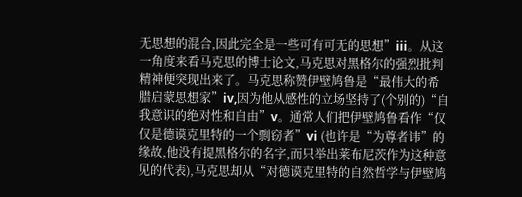无思想的混合,因此完全是一些可有可无的思想”iii。从这一角度来看马克思的博士论文,马克思对黑格尔的强烈批判精神便突现出来了。马克思称赞伊壁鸠鲁是“最伟大的希腊启蒙思想家”iv,因为他从感性的立场坚持了(个别的)“自我意识的绝对性和自由”v。通常人们把伊壁鸠鲁看作“仅仅是德谟克里特的一个剽窃者”vi (也许是“为尊者讳”的缘故,他没有提黑格尔的名字,而只举出莱布尼茨作为这种意见的代表),马克思却从“对德谟克里特的自然哲学与伊壁鸠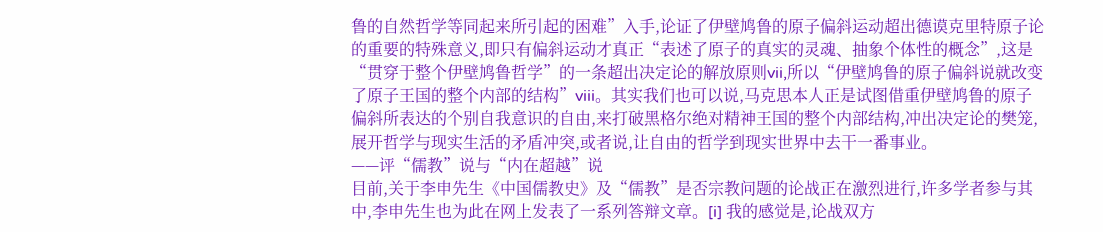鲁的自然哲学等同起来所引起的困难”入手,论证了伊壁鸠鲁的原子偏斜运动超出德谟克里特原子论的重要的特殊意义,即只有偏斜运动才真正“表述了原子的真实的灵魂、抽象个体性的概念”,这是“贯穿于整个伊壁鸠鲁哲学”的一条超出决定论的解放原则vii,所以“伊壁鸠鲁的原子偏斜说就改变了原子王国的整个内部的结构”viii。其实我们也可以说,马克思本人正是试图借重伊壁鸠鲁的原子偏斜所表达的个别自我意识的自由,来打破黑格尔绝对精神王国的整个内部结构,冲出决定论的樊笼,展开哲学与现实生活的矛盾冲突,或者说,让自由的哲学到现实世界中去干一番事业。
——评“儒教”说与“内在超越”说
目前,关于李申先生《中国儒教史》及“儒教”是否宗教问题的论战正在激烈进行,许多学者参与其中,李申先生也为此在网上发表了一系列答辩文章。[i] 我的感觉是,论战双方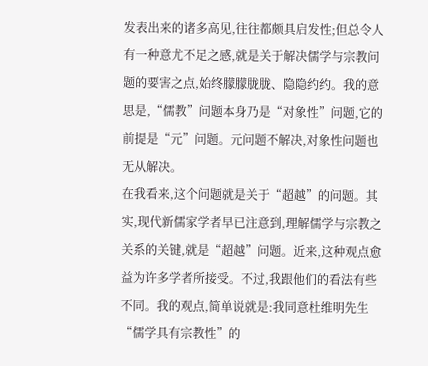发表出来的诸多高见,往往都颇具启发性;但总令人有一种意尤不足之感,就是关于解决儒学与宗教问题的要害之点,始终朦朦胧胧、隐隐约约。我的意思是,“儒教”问题本身乃是“对象性”问题,它的前提是“元”问题。元问题不解决,对象性问题也无从解决。
在我看来,这个问题就是关于“超越”的问题。其实,现代新儒家学者早已注意到,理解儒学与宗教之关系的关键,就是“超越”问题。近来,这种观点愈益为许多学者所接受。不过,我跟他们的看法有些不同。我的观点,简单说就是:我同意杜维明先生“儒学具有宗教性”的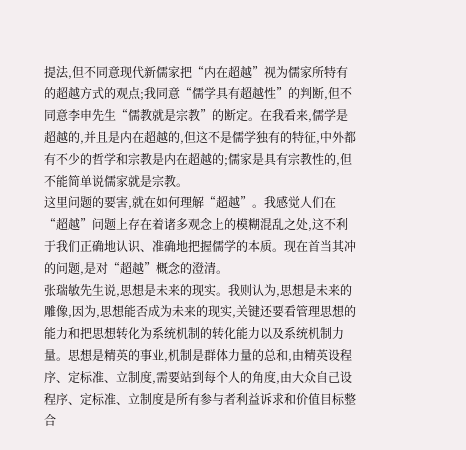提法,但不同意现代新儒家把“内在超越”视为儒家所特有的超越方式的观点;我同意“儒学具有超越性”的判断,但不同意李申先生“儒教就是宗教”的断定。在我看来,儒学是超越的,并且是内在超越的,但这不是儒学独有的特征,中外都有不少的哲学和宗教是内在超越的;儒家是具有宗教性的,但不能简单说儒家就是宗教。
这里问题的要害,就在如何理解“超越”。我感觉人们在“超越”问题上存在着诸多观念上的模糊混乱之处,这不利于我们正确地认识、准确地把握儒学的本质。现在首当其冲的问题,是对“超越”概念的澄清。
张瑞敏先生说,思想是未来的现实。我则认为,思想是未来的雕像,因为,思想能否成为未来的现实,关键还要看管理思想的能力和把思想转化为系统机制的转化能力以及系统机制力量。思想是精英的事业,机制是群体力量的总和,由精英设程序、定标准、立制度,需要站到每个人的角度,由大众自己设程序、定标准、立制度是所有参与者利益诉求和价值目标整合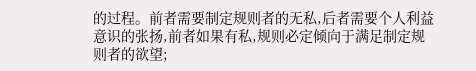的过程。前者需要制定规则者的无私,后者需要个人利益意识的张扬,前者如果有私,规则必定倾向于满足制定规则者的欲望;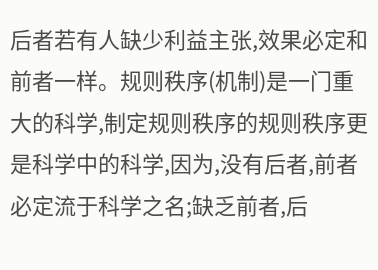后者若有人缺少利益主张,效果必定和前者一样。规则秩序(机制)是一门重大的科学,制定规则秩序的规则秩序更是科学中的科学,因为,没有后者,前者必定流于科学之名;缺乏前者,后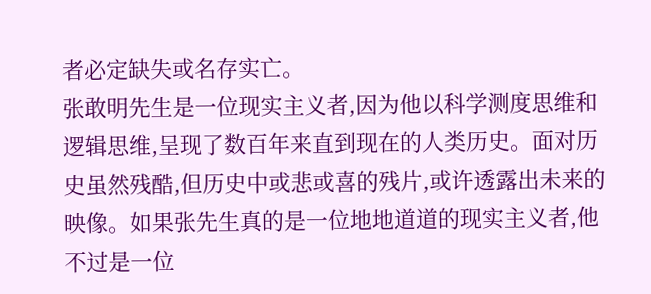者必定缺失或名存实亡。
张敢明先生是一位现实主义者,因为他以科学测度思维和逻辑思维,呈现了数百年来直到现在的人类历史。面对历史虽然残酷,但历史中或悲或喜的残片,或许透露出未来的映像。如果张先生真的是一位地地道道的现实主义者,他不过是一位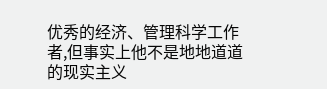优秀的经济、管理科学工作者,但事实上他不是地地道道的现实主义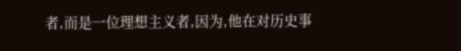者,而是一位理想主义者,因为,他在对历史事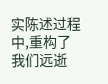实陈述过程中,重构了我们远逝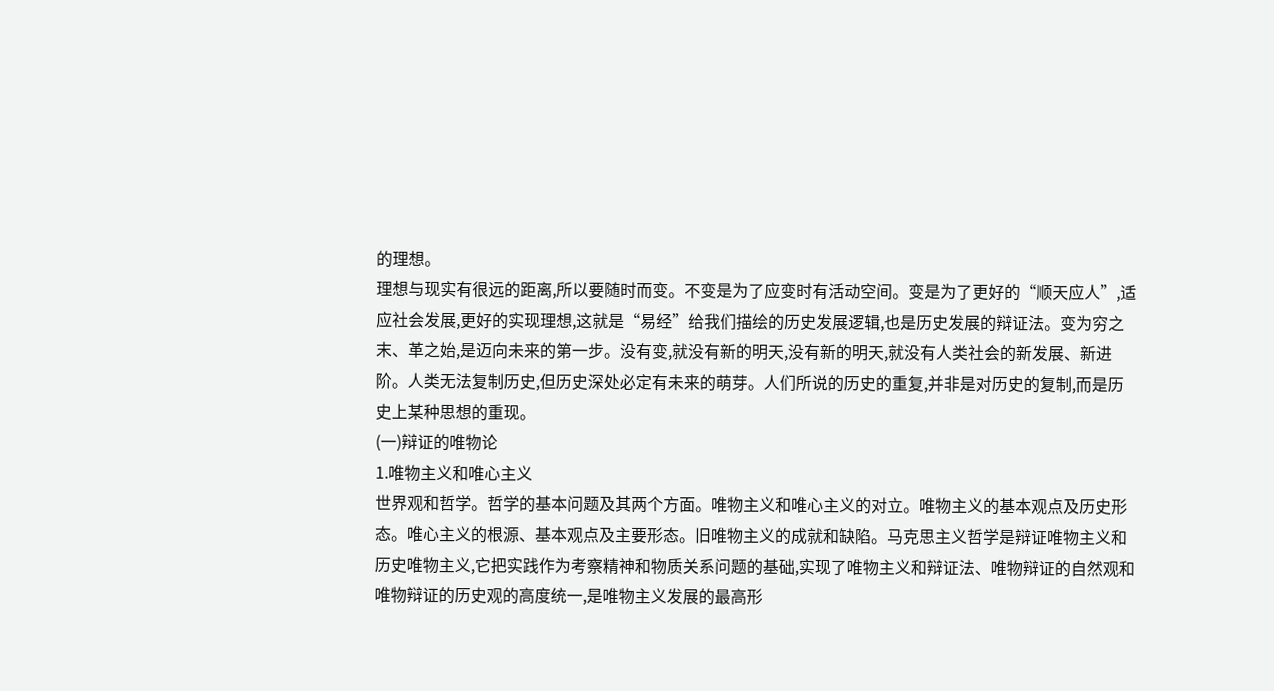的理想。
理想与现实有很远的距离,所以要随时而变。不变是为了应变时有活动空间。变是为了更好的“顺天应人”,适应社会发展,更好的实现理想,这就是“易经”给我们描绘的历史发展逻辑,也是历史发展的辩证法。变为穷之末、革之始,是迈向未来的第一步。没有变,就没有新的明天,没有新的明天,就没有人类社会的新发展、新进阶。人类无法复制历史,但历史深处必定有未来的萌芽。人们所说的历史的重复,并非是对历史的复制,而是历史上某种思想的重现。
(一)辩证的唯物论
1.唯物主义和唯心主义
世界观和哲学。哲学的基本问题及其两个方面。唯物主义和唯心主义的对立。唯物主义的基本观点及历史形态。唯心主义的根源、基本观点及主要形态。旧唯物主义的成就和缺陷。马克思主义哲学是辩证唯物主义和历史唯物主义,它把实践作为考察精神和物质关系问题的基础,实现了唯物主义和辩证法、唯物辩证的自然观和唯物辩证的历史观的高度统一,是唯物主义发展的最高形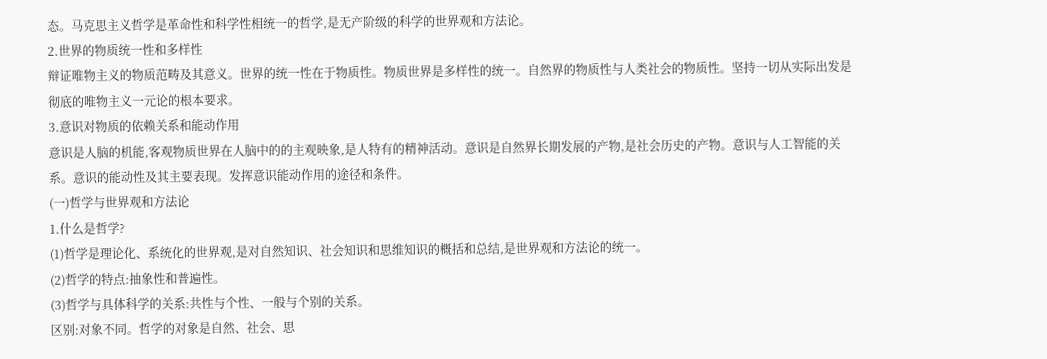态。马克思主义哲学是革命性和科学性相统一的哲学,是无产阶级的科学的世界观和方法论。
2.世界的物质统一性和多样性
辩证唯物主义的物质范畴及其意义。世界的统一性在于物质性。物质世界是多样性的统一。自然界的物质性与人类社会的物质性。坚持一切从实际出发是彻底的唯物主义一元论的根本要求。
3.意识对物质的依赖关系和能动作用
意识是人脑的机能,客观物质世界在人脑中的的主观映象,是人特有的精神活动。意识是自然界长期发展的产物,是社会历史的产物。意识与人工智能的关系。意识的能动性及其主要表现。发挥意识能动作用的途径和条件。
(一)哲学与世界观和方法论
1.什么是哲学?
(1)哲学是理论化、系统化的世界观,是对自然知识、社会知识和思维知识的概括和总结,是世界观和方法论的统一。
(2)哲学的特点:抽象性和普遍性。
(3)哲学与具体科学的关系:共性与个性、一般与个别的关系。
区别:对象不同。哲学的对象是自然、社会、思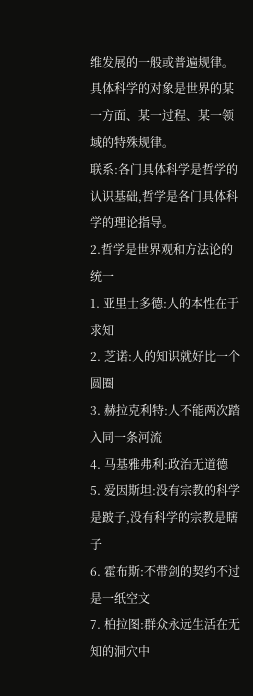维发展的一般或普遍规律。具体科学的对象是世界的某一方面、某一过程、某一领域的特殊规律。
联系:各门具体科学是哲学的认识基础,哲学是各门具体科学的理论指导。
2.哲学是世界观和方法论的统一
1. 亚里士多德:人的本性在于求知
2. 芝诺:人的知识就好比一个圆圈
3. 赫拉克利特:人不能两次踏入同一条河流
4. 马基雅弗利:政治无道德
5. 爱因斯坦:没有宗教的科学是跛子,没有科学的宗教是瞎子
6. 霍布斯:不带剑的契约不过是一纸空文
7. 柏拉图:群众永远生活在无知的洞穴中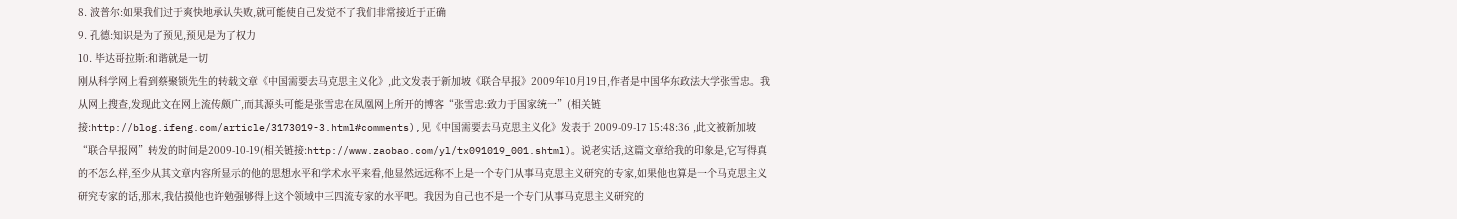8. 波普尔:如果我们过于爽快地承认失败,就可能使自己发觉不了我们非常接近于正确
9. 孔德:知识是为了预见,预见是为了权力
10. 毕达哥拉斯:和谐就是一切
刚从科学网上看到蔡聚锁先生的转载文章《中国需要去马克思主义化》,此文发表于新加坡《联合早报》2009年10月19日,作者是中国华东政法大学张雪忠。我从网上搜查,发现此文在网上流传颇广,而其源头可能是张雪忠在凤凰网上所开的博客“张雪忠:致力于国家统一”(相关链接:http://blog.ifeng.com/article/3173019-3.html#comments),见《中国需要去马克思主义化》发表于 2009-09-17 15:48:36 ,此文被新加坡“联合早报网”转发的时间是2009-10-19(相关链接:http://www.zaobao.com/yl/tx091019_001.shtml)。说老实话,这篇文章给我的印象是,它写得真的不怎么样,至少从其文章内容所显示的他的思想水平和学术水平来看,他显然远远称不上是一个专门从事马克思主义研究的专家,如果他也算是一个马克思主义研究专家的话,那末,我估摸他也许勉强够得上这个领域中三四流专家的水平吧。我因为自己也不是一个专门从事马克思主义研究的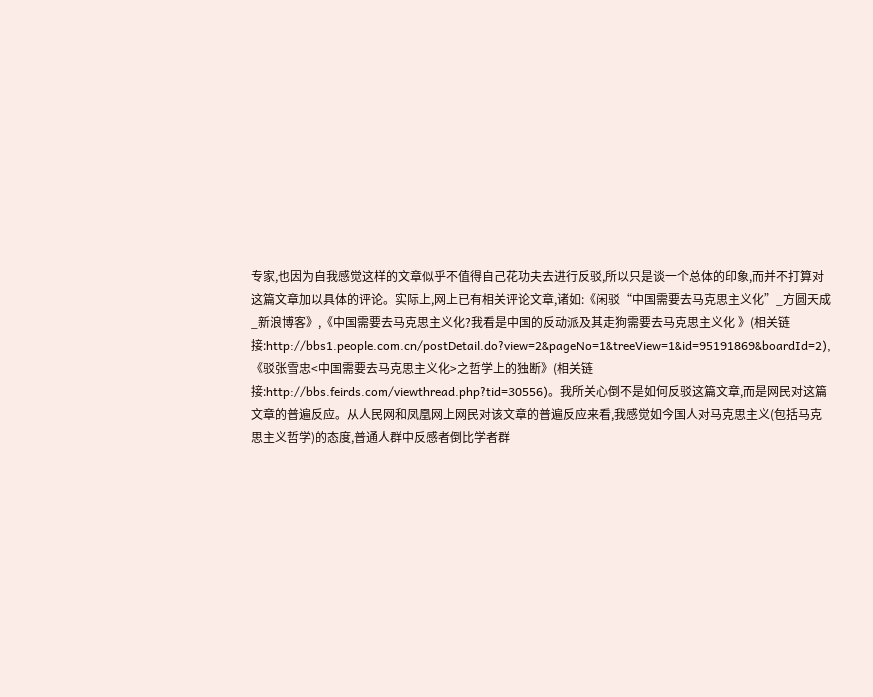专家,也因为自我感觉这样的文章似乎不值得自己花功夫去进行反驳,所以只是谈一个总体的印象,而并不打算对这篇文章加以具体的评论。实际上,网上已有相关评论文章,诸如:《闲驳“中国需要去马克思主义化”_方圆天成_新浪博客》,《中国需要去马克思主义化?我看是中国的反动派及其走狗需要去马克思主义化 》(相关链接:http://bbs1.people.com.cn/postDetail.do?view=2&pageNo=1&treeView=1&id=95191869&boardId=2),《驳张雪忠<中国需要去马克思主义化>之哲学上的独断》(相关链接:http://bbs.feirds.com/viewthread.php?tid=30556)。我所关心倒不是如何反驳这篇文章,而是网民对这篇文章的普遍反应。从人民网和凤凰网上网民对该文章的普遍反应来看,我感觉如今国人对马克思主义(包括马克思主义哲学)的态度,普通人群中反感者倒比学者群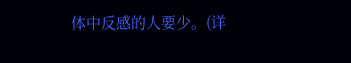体中反感的人要少。(详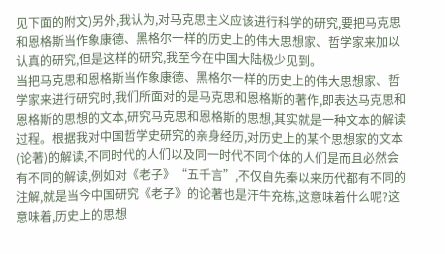见下面的附文)另外,我认为,对马克思主义应该进行科学的研究,要把马克思和恩格斯当作象康德、黑格尔一样的历史上的伟大思想家、哲学家来加以认真的研究,但是这样的研究,我至今在中国大陆极少见到。
当把马克思和恩格斯当作象康德、黑格尔一样的历史上的伟大思想家、哲学家来进行研究时,我们所面对的是马克思和恩格斯的著作,即表达马克思和恩格斯的思想的文本,研究马克思和恩格斯的思想,其实就是一种文本的解读过程。根据我对中国哲学史研究的亲身经历,对历史上的某个思想家的文本(论著)的解读,不同时代的人们以及同一时代不同个体的人们是而且必然会有不同的解读,例如对《老子》“五千言”,不仅自先秦以来历代都有不同的注解,就是当今中国研究《老子》的论著也是汗牛充栋,这意味着什么呢?这意味着,历史上的思想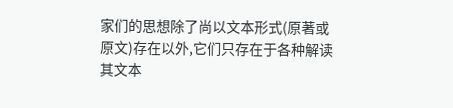家们的思想除了尚以文本形式(原著或原文)存在以外,它们只存在于各种解读其文本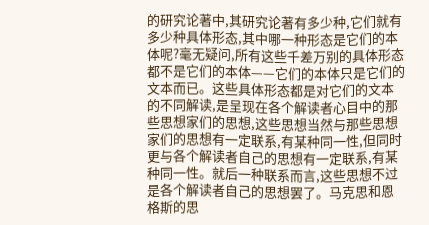的研究论著中,其研究论著有多少种,它们就有多少种具体形态,其中哪一种形态是它们的本体呢?毫无疑问,所有这些千差万别的具体形态都不是它们的本体——它们的本体只是它们的文本而已。这些具体形态都是对它们的文本的不同解读,是呈现在各个解读者心目中的那些思想家们的思想,这些思想当然与那些思想家们的思想有一定联系,有某种同一性,但同时更与各个解读者自己的思想有一定联系,有某种同一性。就后一种联系而言,这些思想不过是各个解读者自己的思想罢了。马克思和恩格斯的思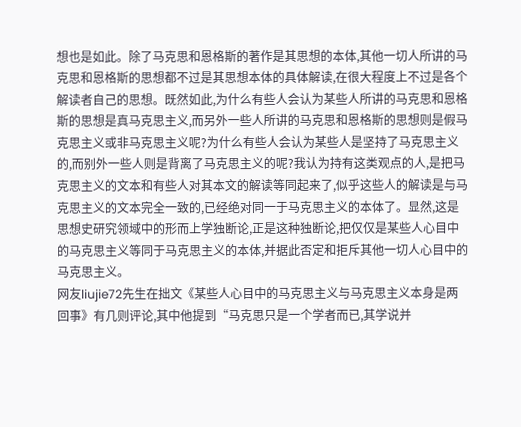想也是如此。除了马克思和恩格斯的著作是其思想的本体,其他一切人所讲的马克思和恩格斯的思想都不过是其思想本体的具体解读,在很大程度上不过是各个解读者自己的思想。既然如此,为什么有些人会认为某些人所讲的马克思和恩格斯的思想是真马克思主义,而另外一些人所讲的马克思和恩格斯的思想则是假马克思主义或非马克思主义呢?为什么有些人会认为某些人是坚持了马克思主义的,而别外一些人则是背离了马克思主义的呢?我认为持有这类观点的人,是把马克思主义的文本和有些人对其本文的解读等同起来了,似乎这些人的解读是与马克思主义的文本完全一致的,已经绝对同一于马克思主义的本体了。显然,这是思想史研究领域中的形而上学独断论,正是这种独断论,把仅仅是某些人心目中的马克思主义等同于马克思主义的本体,并据此否定和拒斥其他一切人心目中的马克思主义。
网友liujie72先生在拙文《某些人心目中的马克思主义与马克思主义本身是两回事》有几则评论,其中他提到“马克思只是一个学者而已,其学说并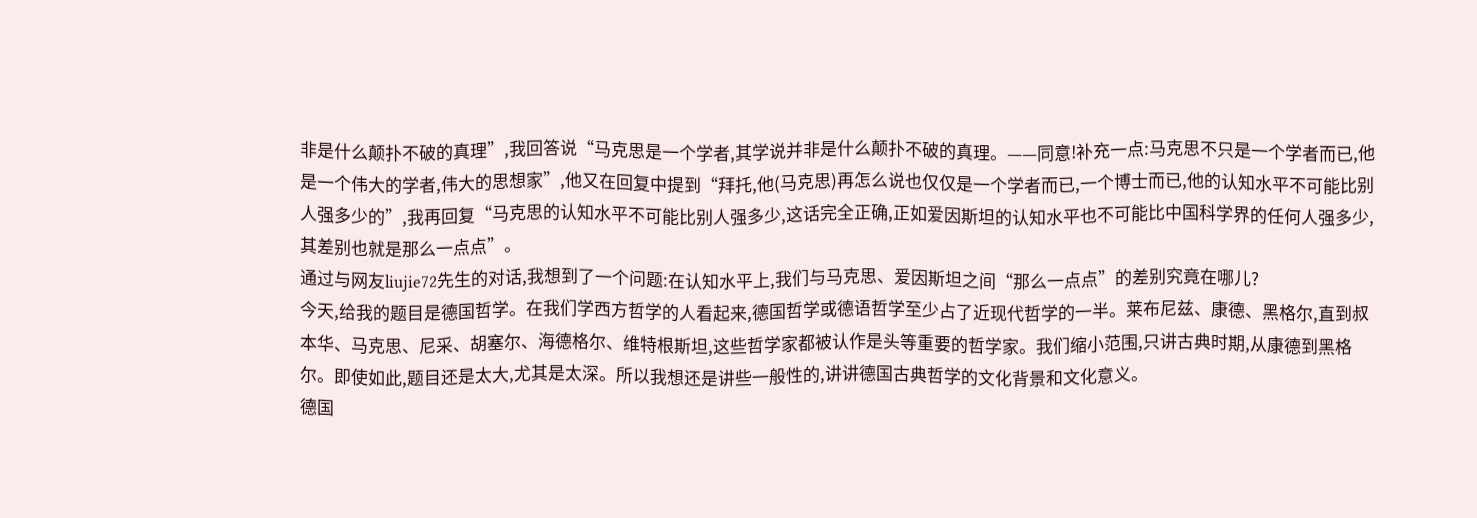非是什么颠扑不破的真理”,我回答说“马克思是一个学者,其学说并非是什么颠扑不破的真理。——同意!补充一点:马克思不只是一个学者而已,他是一个伟大的学者,伟大的思想家”,他又在回复中提到“拜托,他(马克思)再怎么说也仅仅是一个学者而已,一个博士而已,他的认知水平不可能比别人强多少的”,我再回复“马克思的认知水平不可能比别人强多少,这话完全正确,正如爱因斯坦的认知水平也不可能比中国科学界的任何人强多少,其差别也就是那么一点点”。
通过与网友liujie72先生的对话,我想到了一个问题:在认知水平上,我们与马克思、爱因斯坦之间“那么一点点”的差别究竟在哪儿?
今天,给我的题目是德国哲学。在我们学西方哲学的人看起来,德国哲学或德语哲学至少占了近现代哲学的一半。莱布尼兹、康德、黑格尔,直到叔本华、马克思、尼采、胡塞尔、海德格尔、维特根斯坦,这些哲学家都被认作是头等重要的哲学家。我们缩小范围,只讲古典时期,从康德到黑格尔。即使如此,题目还是太大,尤其是太深。所以我想还是讲些一般性的,讲讲德国古典哲学的文化背景和文化意义。
德国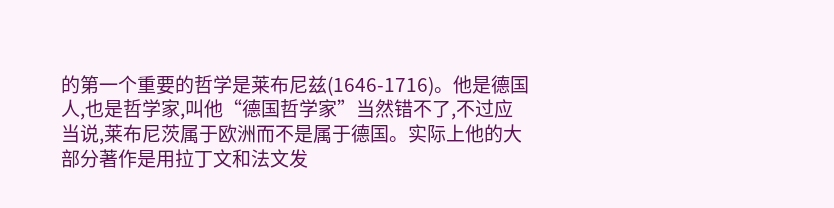的第一个重要的哲学是莱布尼兹(1646-1716)。他是德国人,也是哲学家,叫他“德国哲学家”当然错不了,不过应当说,莱布尼茨属于欧洲而不是属于德国。实际上他的大部分著作是用拉丁文和法文发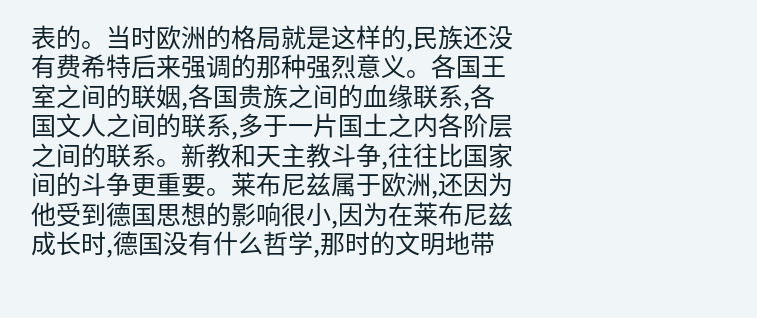表的。当时欧洲的格局就是这样的,民族还没有费希特后来强调的那种强烈意义。各国王室之间的联姻,各国贵族之间的血缘联系,各国文人之间的联系,多于一片国土之内各阶层之间的联系。新教和天主教斗争,往往比国家间的斗争更重要。莱布尼兹属于欧洲,还因为他受到德国思想的影响很小,因为在莱布尼兹成长时,德国没有什么哲学,那时的文明地带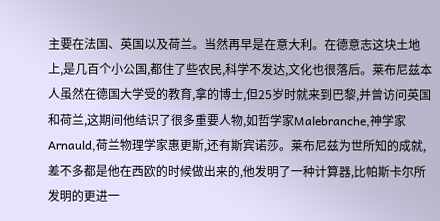主要在法国、英国以及荷兰。当然再早是在意大利。在德意志这块土地上,是几百个小公国,都住了些农民,科学不发达,文化也很落后。莱布尼兹本人虽然在德国大学受的教育,拿的博士,但25岁时就来到巴黎,并曾访问英国和荷兰,这期间他结识了很多重要人物,如哲学家Malebranche,神学家Arnauld,荷兰物理学家惠更斯,还有斯宾诺莎。莱布尼兹为世所知的成就,差不多都是他在西欧的时候做出来的,他发明了一种计算器,比帕斯卡尔所发明的更进一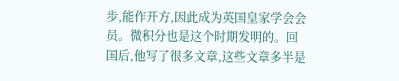步,能作开方,因此成为英国皇家学会会员。微积分也是这个时期发明的。回国后,他写了很多文章,这些文章多半是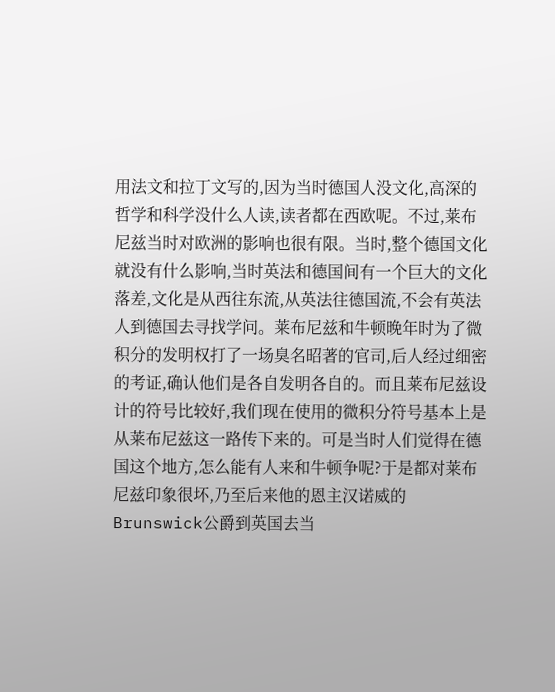用法文和拉丁文写的,因为当时德国人没文化,高深的哲学和科学没什么人读,读者都在西欧呢。不过,莱布尼兹当时对欧洲的影响也很有限。当时,整个德国文化就没有什么影响,当时英法和德国间有一个巨大的文化落差,文化是从西往东流,从英法往德国流,不会有英法人到德国去寻找学问。莱布尼兹和牛顿晚年时为了微积分的发明权打了一场臭名昭著的官司,后人经过细密的考证,确认他们是各自发明各自的。而且莱布尼兹设计的符号比较好,我们现在使用的微积分符号基本上是从莱布尼兹这一路传下来的。可是当时人们觉得在德国这个地方,怎么能有人来和牛顿争呢?于是都对莱布尼兹印象很坏,乃至后来他的恩主汉诺威的Brunswick公爵到英国去当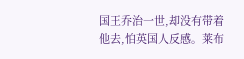国王乔治一世,却没有带着他去,怕英国人反感。莱布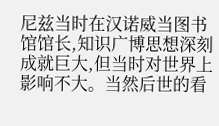尼兹当时在汉诺威当图书馆馆长,知识广博思想深刻成就巨大,但当时对世界上影响不大。当然后世的看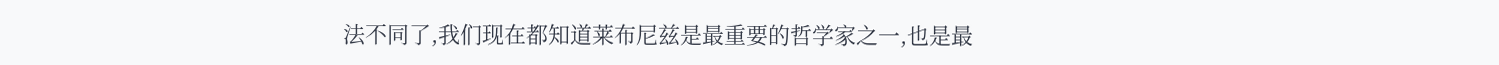法不同了,我们现在都知道莱布尼兹是最重要的哲学家之一,也是最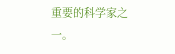重要的科学家之一。